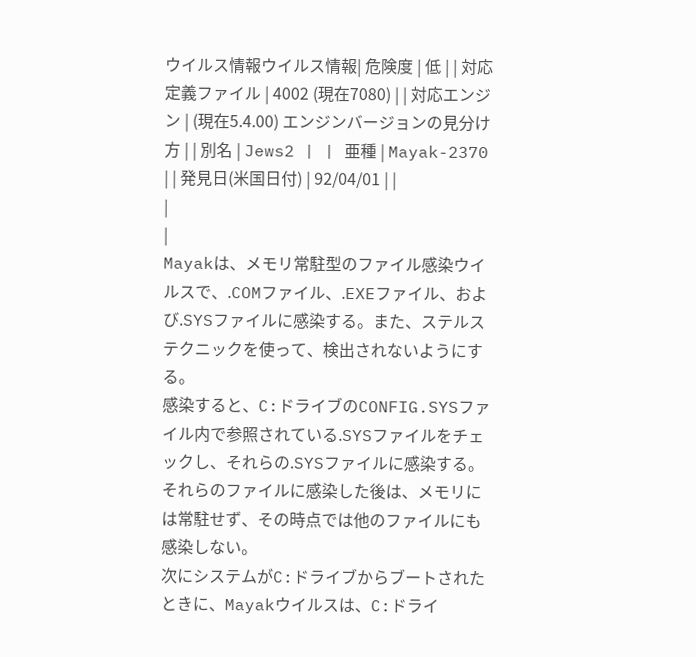ウイルス情報ウイルス情報| 危険度 | 低 | | 対応定義ファイル | 4002 (現在7080) | | 対応エンジン | (現在5.4.00) エンジンバージョンの見分け方 | | 別名 | Jews2 | | 亜種 | Mayak-2370 | | 発見日(米国日付) | 92/04/01 | |
|
|
Mayakは、メモリ常駐型のファイル感染ウイルスで、.COMファイル、.EXEファイル、および.SYSファイルに感染する。また、ステルステクニックを使って、検出されないようにする。
感染すると、C:ドライブのCONFIG.SYSファイル内で参照されている.SYSファイルをチェックし、それらの.SYSファイルに感染する。それらのファイルに感染した後は、メモリには常駐せず、その時点では他のファイルにも感染しない。
次にシステムがC:ドライブからブートされたときに、Mayakウイルスは、C:ドライ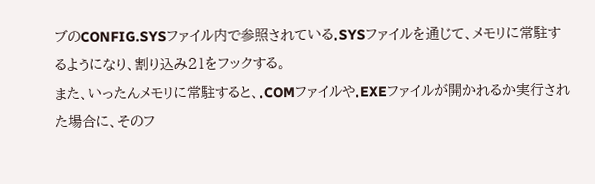ブのCONFIG.SYSファイル内で参照されている.SYSファイルを通じて、メモリに常駐するようになり、割り込み21をフックする。
また、いったんメモリに常駐すると、.COMファイルや.EXEファイルが開かれるか実行された場合に、そのフ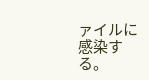ァイルに感染する。